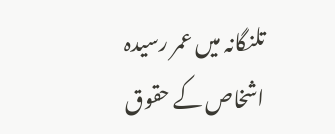تلنگانہ میں عمر رسیدہ اشخاص کے حقوق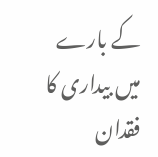کے بارے میں بیداری کا فقدان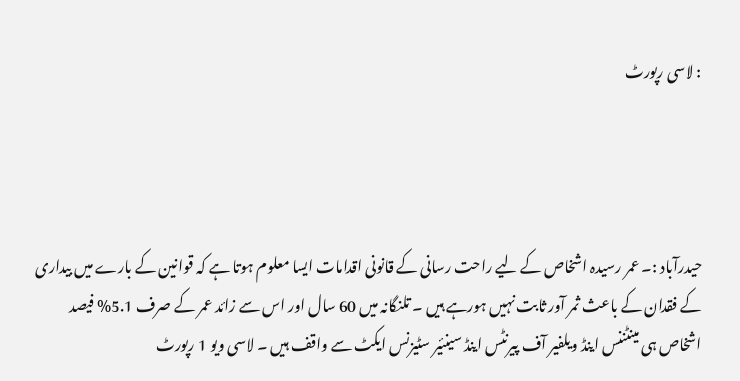: لاسی رپورٹ




حیدرآباد :۔ عمر رسیدہ اشخاص کے لیے راحت رسانی کے قانونی اقدامات ایسا معلوم ہوتا ہے کہ قوانین کے بارے میں بیداری کے فقدان کے باعث ثمر آور ثابت نہیں ہورہے ہیں ۔ تلنگانہ میں 60 سال اور اس سے زائد عمر کے صرف 5.1% فیصد اشخاص ہی مینٹننس اینڈ ویلفیر آف پیرنٹس اینڈ سینئیر سٹیزنس ایکٹ سے واقف ہیں ۔ لاسی ویو 1 رپورٹ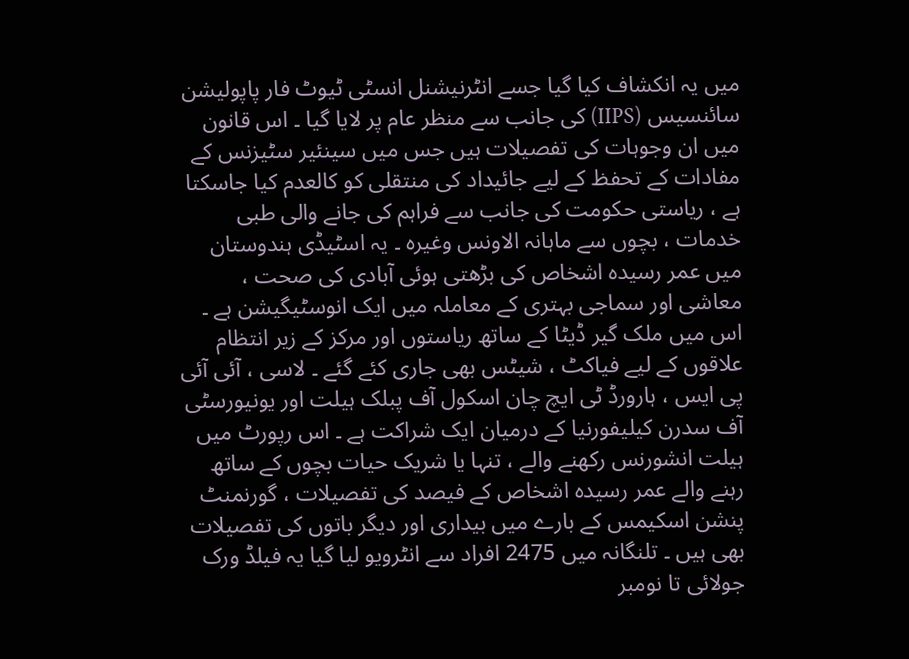میں یہ انکشاف کیا گیا جسے انٹرنیشنل انسٹی ٹیوٹ فار پاپولیشن سائنسیس (IIPS) کی جانب سے منظر عام پر لایا گیا ۔ اس قانون میں ان وجوہات کی تفصیلات ہیں جس میں سینئیر سٹیزنس کے مفادات کے تحفظ کے لیے جائیداد کی منتقلی کو کالعدم کیا جاسکتا ہے ، ریاستی حکومت کی جانب سے فراہم کی جانے والی طبی خدمات ، بچوں سے ماہانہ الاونس وغیرہ ۔ یہ اسٹیڈی ہندوستان میں عمر رسیدہ اشخاص کی بڑھتی ہوئی آبادی کی صحت ، معاشی اور سماجی بہتری کے معاملہ میں ایک انوسٹیگیشن ہے ۔ اس میں ملک گیر ڈیٹا کے ساتھ ریاستوں اور مرکز کے زیر انتظام علاقوں کے لیے فیاکٹ ، شیٹس بھی جاری کئے گئے ۔ لاسی ، آئی آئی پی ایس ، ہارورڈ ٹی ایچ چان اسکول آف پبلک ہیلت اور یونیورسٹی آف سدرن کیلیفورنیا کے درمیان ایک شراکت ہے ۔ اس رپورٹ میں ہیلت انشورنس رکھنے والے ، تنہا یا شریک حیات بچوں کے ساتھ رہنے والے عمر رسیدہ اشخاص کے فیصد کی تفصیلات ، گورنمنٹ پنشن اسکیمس کے بارے میں بیداری اور دیگر باتوں کی تفصیلات بھی ہیں ۔ تلنگانہ میں 2475 افراد سے انٹرویو لیا گیا یہ فیلڈ ورک جولائی تا نومبر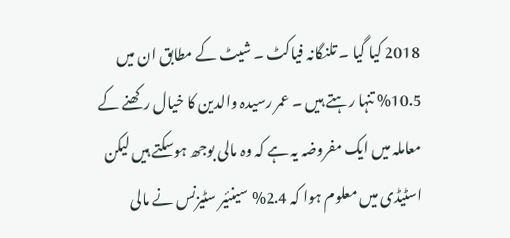2018 کیا گیا ۔ تلنگانہ فیاکٹ ۔ شیٹ کے مطابق ان میں 10.5% تنہا رہتے ہیں ۔ عمر رسیدہ والدین کا خیال رکھنے کے معاملہ میں ایک مفروضہ یہ ہے کہ وہ مالی بوجھ ہوسکتے ہیں لیکن اسٹیڈی میں معلوم ہوا کہ 2.4% سینئیر سٹیزنس نے مالی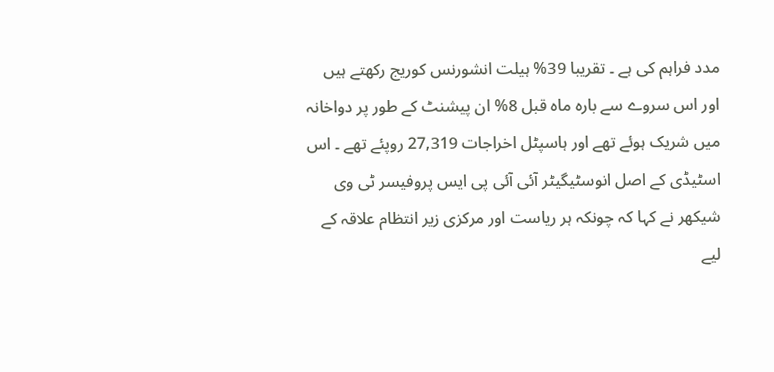مدد فراہم کی ہے ۔ تقریبا 39% ہیلت انشورنس کوریج رکھتے ہیں اور اس سروے سے بارہ ماہ قبل 8% ان پیشنٹ کے طور پر دواخانہ میں شریک ہوئے تھے اور ہاسپٹل اخراجات 27,319 روپئے تھے ۔ اس اسٹیڈی کے اصل انوسٹیگیٹر آئی آئی پی ایس پروفیسر ٹی وی شیکھر نے کہا کہ چونکہ ہر ریاست اور مرکزی زیر انتظام علاقہ کے لیے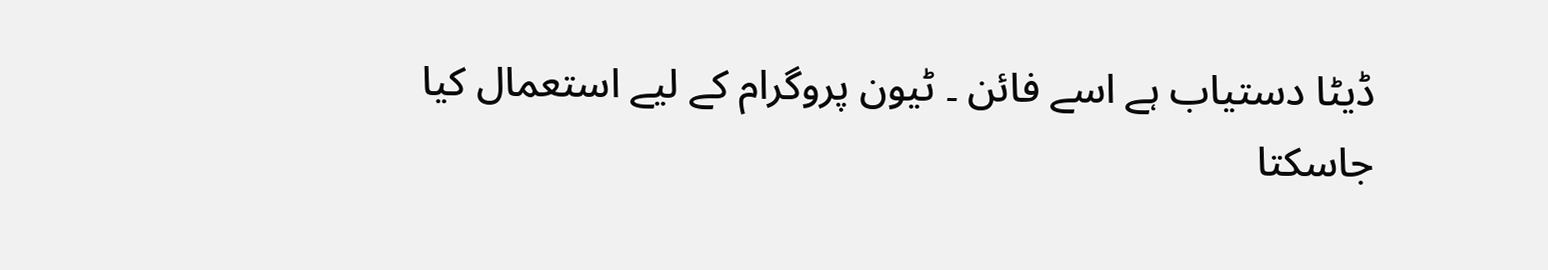ڈیٹا دستیاب ہے اسے فائن ۔ ٹیون پروگرام کے لیے استعمال کیا جاسکتا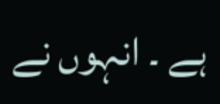ہے ۔ انہوں نے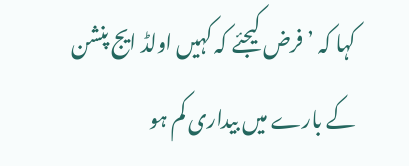کہا کہ ’ فرض کیجئے کہ کہیں اولڈ ایج پنشن کے بارے میں بیداری کم ہو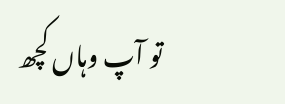تو آپ وہاں کچھ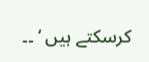کرسکتے ہیں ‘ ۔۔